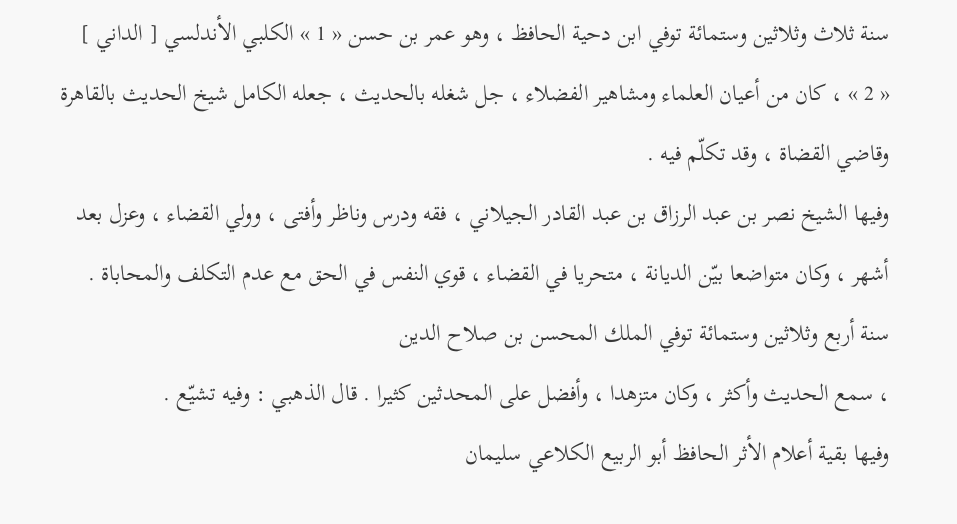سنة ثلاث وثلاثين وستمائة توفي ابن دحية الحافظ ، وهو عمر بن حسن « 1 » الكلبي الأندلسي [ الداني ]
« 2 » ، كان من أعيان العلماء ومشاهير الفضلاء ، جل شغله بالحديث ، جعله الكامل شيخ الحديث بالقاهرة وقاضي القضاة ، وقد تكلّم فيه .
وفيها الشيخ نصر بن عبد الرزاق بن عبد القادر الجيلاني ، فقه ودرس وناظر وأفتى ، وولي القضاء ، وعزل بعد أشهر ، وكان متواضعا بيّن الديانة ، متحريا في القضاء ، قوي النفس في الحق مع عدم التكلف والمحاباة .
سنة أربع وثلاثين وستمائة توفي الملك المحسن بن صلاح الدين
، سمع الحديث وأكثر ، وكان متزهدا ، وأفضل على المحدثين كثيرا . قال الذهبي : وفيه تشيّع .
وفيها بقية أعلام الأثر الحافظ أبو الربيع الكلاعي سليمان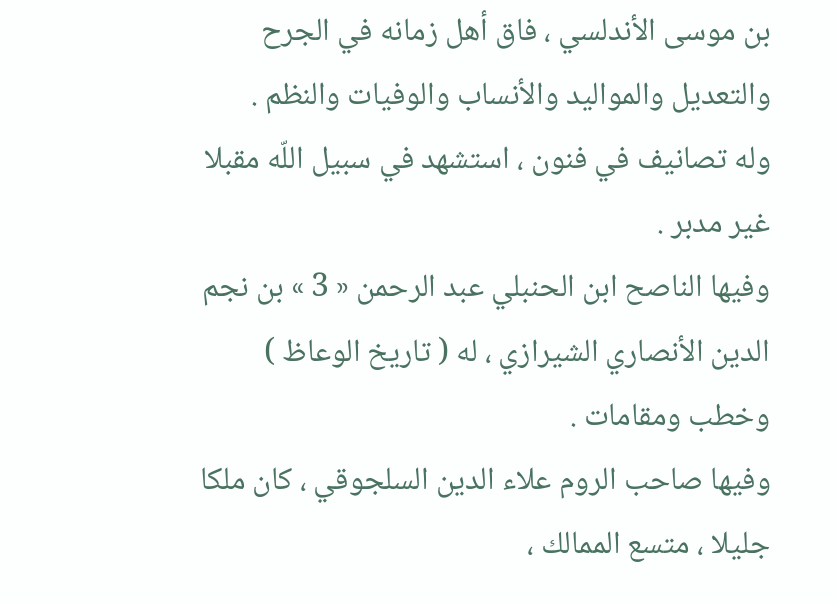بن موسى الأندلسي ، فاق أهل زمانه في الجرح والتعديل والمواليد والأنساب والوفيات والنظم .
وله تصانيف في فنون ، استشهد في سبيل اللّه مقبلا غير مدبر .
وفيها الناصح ابن الحنبلي عبد الرحمن « 3 » بن نجم الدين الأنصاري الشيرازي ، له ( تاريخ الوعاظ ) وخطب ومقامات .
وفيها صاحب الروم علاء الدين السلجوقي ، كان ملكا جليلا ، متسع الممالك ،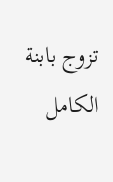تزوج بابنة الكامل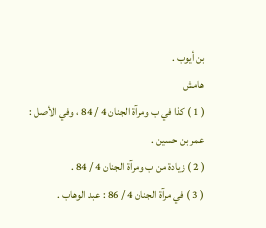بن أيوب .
هامش
( 1 ) كذا في ب ومرآة الجنان 4 / 84 ، وفي الأصل : عمر بن حسين .
( 2 ) زيادة من ب ومرآة الجنان 4 / 84 .
( 3 ) في مرآة الجنان 4 / 86 : عبد الوهاب .